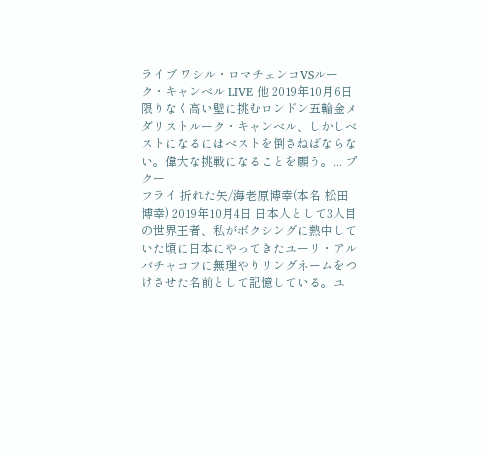ライブ ワシル・ロマチェンコVSルーク・キャンベル LIVE 他 2019年10月6日 限りなく高い壁に挑むロンドン五輪金メダリストルーク・キャンベル、しかしベストになるにはベストを倒さねばならない。偉大な挑戦になることを願う。... プクー
フライ 折れた矢/海老原博幸(本名 松田博幸) 2019年10月4日 日本人として3人目の世界王者、私がボクシングに熱中していた頃に日本にやってきたユーリ・アルバチャコフに無理やりリングネームをつけさせた名前として記憶している。ユ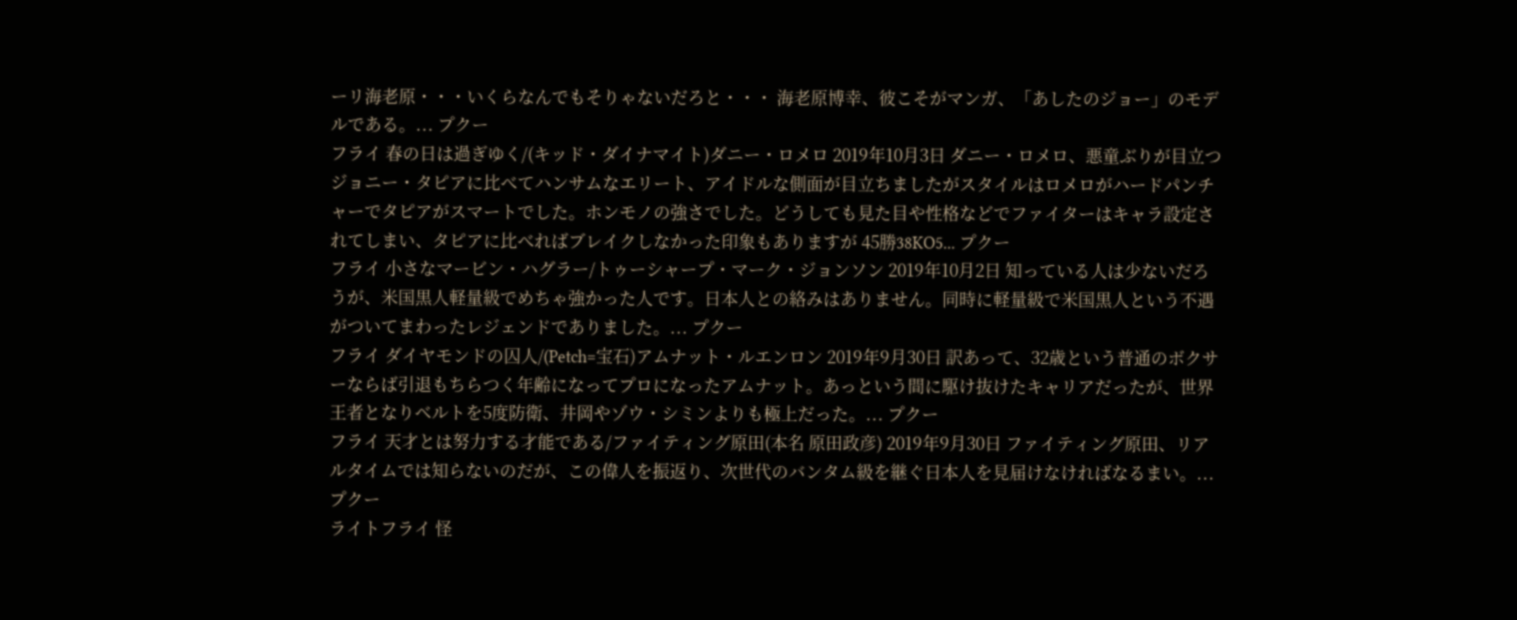ーリ海老原・・・いくらなんでもそりゃないだろと・・・ 海老原博幸、彼こそがマンガ、「あしたのジョー」のモデルである。... プクー
フライ 春の日は過ぎゆく/(キッド・ダイナマイト)ダニー・ロメロ 2019年10月3日 ダニー・ロメロ、悪童ぶりが目立つジョニー・タピアに比べてハンサムなエリート、アイドルな側面が目立ちましたがスタイルはロメロがハードパンチャーでタピアがスマートでした。ホンモノの強さでした。どうしても見た目や性格などでファイターはキャラ設定されてしまい、タピアに比べればブレイクしなかった印象もありますが 45勝38KO5... プクー
フライ 小さなマービン・ハグラー/トゥーシャープ・マーク・ジョンソン 2019年10月2日 知っている人は少ないだろうが、米国黒人軽量級でめちゃ強かった人です。日本人との絡みはありません。同時に軽量級で米国黒人という不遇がついてまわったレジェンドでありました。... プクー
フライ ダイヤモンドの囚人/(Petch=宝石)アムナット・ルエンロン 2019年9月30日 訳あって、32歳という普通のボクサーならば引退もちらつく年齢になってプロになったアムナット。あっという間に駆け抜けたキャリアだったが、世界王者となりベルトを5度防衛、井岡やゾウ・シミンよりも極上だった。... プクー
フライ 天才とは努力する才能である/ファイティング原田(本名 原田政彦) 2019年9月30日 ファイティング原田、リアルタイムでは知らないのだが、この偉人を振返り、次世代のバンタム級を継ぐ日本人を見届けなければなるまい。... プクー
ライトフライ 怪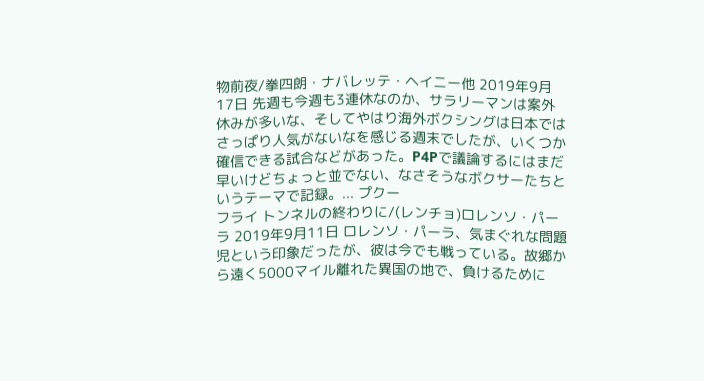物前夜/拳四朗・ナバレッテ・ヘイニー他 2019年9月17日 先週も今週も3連休なのか、サラリーマンは案外休みが多いな、そしてやはり海外ボクシングは日本ではさっぱり人気がないなを感じる週末でしたが、いくつか確信できる試合などがあった。P4Pで議論するにはまだ早いけどちょっと並でない、なさそうなボクサーたちというテーマで記録。... プクー
フライ トンネルの終わりに/(レンチョ)ロレンソ・パーラ 2019年9月11日 ロレンソ・パーラ、気まぐれな問題児という印象だったが、彼は今でも戦っている。故郷から遠く5000マイル離れた異国の地で、負けるために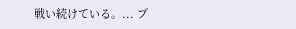戦い続けている。... プ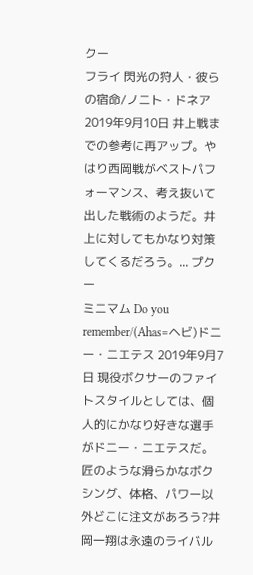クー
フライ 閃光の狩人・彼らの宿命/ノニト・ドネア 2019年9月10日 井上戦までの参考に再アップ。やはり西岡戦がベストパフォーマンス、考え抜いて出した戦術のようだ。井上に対してもかなり対策してくるだろう。... プクー
ミニマム Do you remember/(Ahas=ヘビ)ドニー・ニエテス 2019年9月7日 現役ボクサーのファイトスタイルとしては、個人的にかなり好きな選手がドニー・ニエテスだ。匠のような滑らかなボクシング、体格、パワー以外どこに注文があろう?井岡一翔は永遠のライバル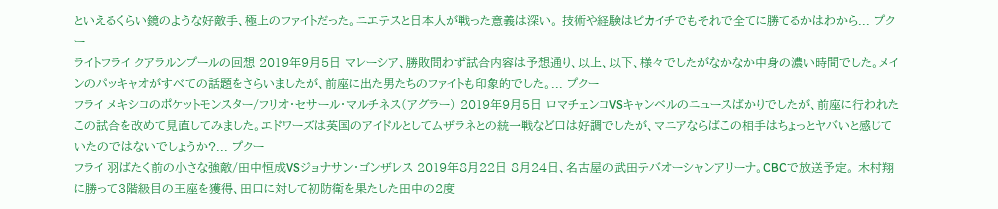といえるくらい鏡のような好敵手、極上のファイトだった。ニエテスと日本人が戦った意義は深い。 技術や経験はピカイチでもそれで全てに勝てるかはわから... プクー
ライトフライ クアラルンプールの回想 2019年9月5日 マレーシア、勝敗問わず試合内容は予想通り、以上、以下、様々でしたがなかなか中身の濃い時間でした。メインのパッキャオがすべての話題をさらいましたが、前座に出た男たちのファイトも印象的でした。... プクー
フライ メキシコのポケットモンスター/フリオ・セサール・マルチネス(アグラー) 2019年9月5日 ロマチェンコVSキャンベルのニュースばかりでしたが、前座に行われたこの試合を改めて見直してみました。エドワーズは英国のアイドルとしてムザラネとの統一戦など口は好調でしたが、マニアならばこの相手はちょっとヤバいと感じていたのではないでしょうか?... プクー
フライ 羽ばたく前の小さな強敵/田中恒成VSジョナサン・ゴンザレス 2019年8月22日 8月24日、名古屋の武田テバオーシャンアリーナ。CBCで放送予定。 木村翔に勝って3階級目の王座を獲得、田口に対して初防衛を果たした田中の2度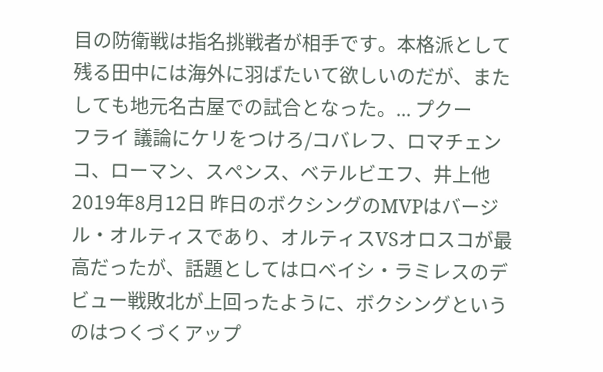目の防衛戦は指名挑戦者が相手です。本格派として残る田中には海外に羽ばたいて欲しいのだが、またしても地元名古屋での試合となった。... プクー
フライ 議論にケリをつけろ/コバレフ、ロマチェンコ、ローマン、スペンス、ベテルビエフ、井上他 2019年8月12日 昨日のボクシングのMVPはバージル・オルティスであり、オルティスVSオロスコが最高だったが、話題としてはロベイシ・ラミレスのデビュー戦敗北が上回ったように、ボクシングというのはつくづくアップ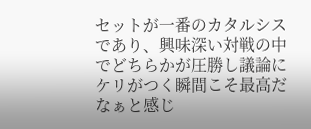セットが一番のカタルシスであり、興味深い対戦の中でどちらかが圧勝し議論にケリがつく瞬間こそ最高だなぁと感じ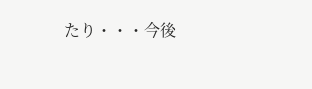たり・・・今後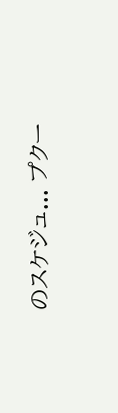のスケジュ... プクー